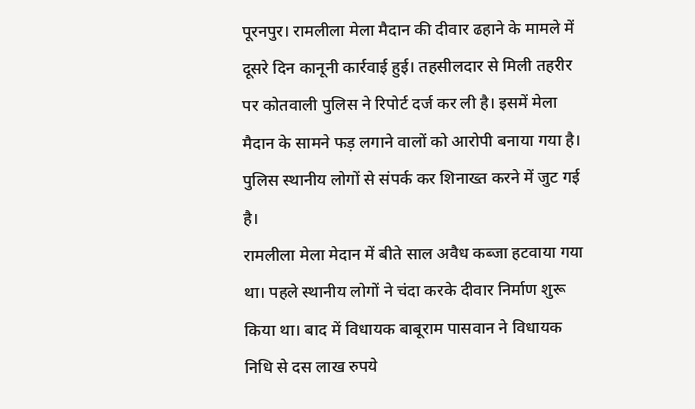पूरनपुर। रामलीला मेला मैदान की दीवार ढहाने के मामले में दूसरे दिन कानूनी कार्रवाई हुई। तहसीलदार से मिली तहरीर पर कोतवाली पुलिस ने रिपोर्ट दर्ज कर ली है। इसमें मेला मैदान के सामने फड़ लगाने वालों को आरोपी बनाया गया है। पुलिस स्थानीय लोगों से संपर्क कर शिनाख्त करने में जुट गई है।
रामलीला मेला मेदान में बीते साल अवैध कब्जा हटवाया गया था। पहले स्थानीय लोगों ने चंदा करके दीवार निर्माण शुरू किया था। बाद में विधायक बाबूराम पासवान ने विधायक निधि से दस लाख रुपये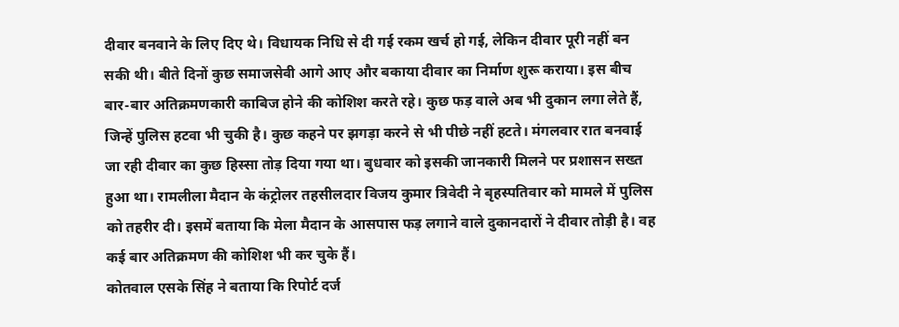दीवार बनवाने के लिए दिए थे। विधायक निधि से दी गई रकम खर्च हो गई, लेकिन दीवार पूरी नहीं बन सकी थी। बीते दिनों कुछ समाजसेवी आगे आए और बकाया दीवार का निर्माण शुरू कराया। इस बीच बार-बार अतिक्रमणकारी काबिज होने की कोशिश करते रहे। कुछ फड़ वाले अब भी दुकान लगा लेते हैं, जिन्हें पुलिस हटवा भी चुकी है। कुछ कहने पर झगड़ा करने से भी पीछे नहीं हटते। मंगलवार रात बनवाई जा रही दीवार का कुछ हिस्सा तोड़ दिया गया था। बुधवार को इसकी जानकारी मिलने पर प्रशासन सख्त हुआ था। रामलीला मैदान के कंट्रोलर तहसीलदार विजय कुमार त्रिवेदी ने बृहस्पतिवार को मामले में पुलिस को तहरीर दी। इसमें बताया कि मेला मैदान के आसपास फड़ लगाने वाले दुकानदारों ने दीवार तोड़ी है। वह कई बार अतिक्रमण की कोशिश भी कर चुके हैं।
कोतवाल एसके सिंह ने बताया कि रिपोर्ट दर्ज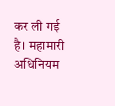कर ली गई है। महामारी अधिनियम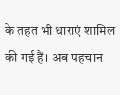के तहत भी धाराएं शामिल की गई हैं। अब पहचान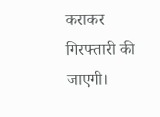कराकर गिरफ्तारी की जाएगी।